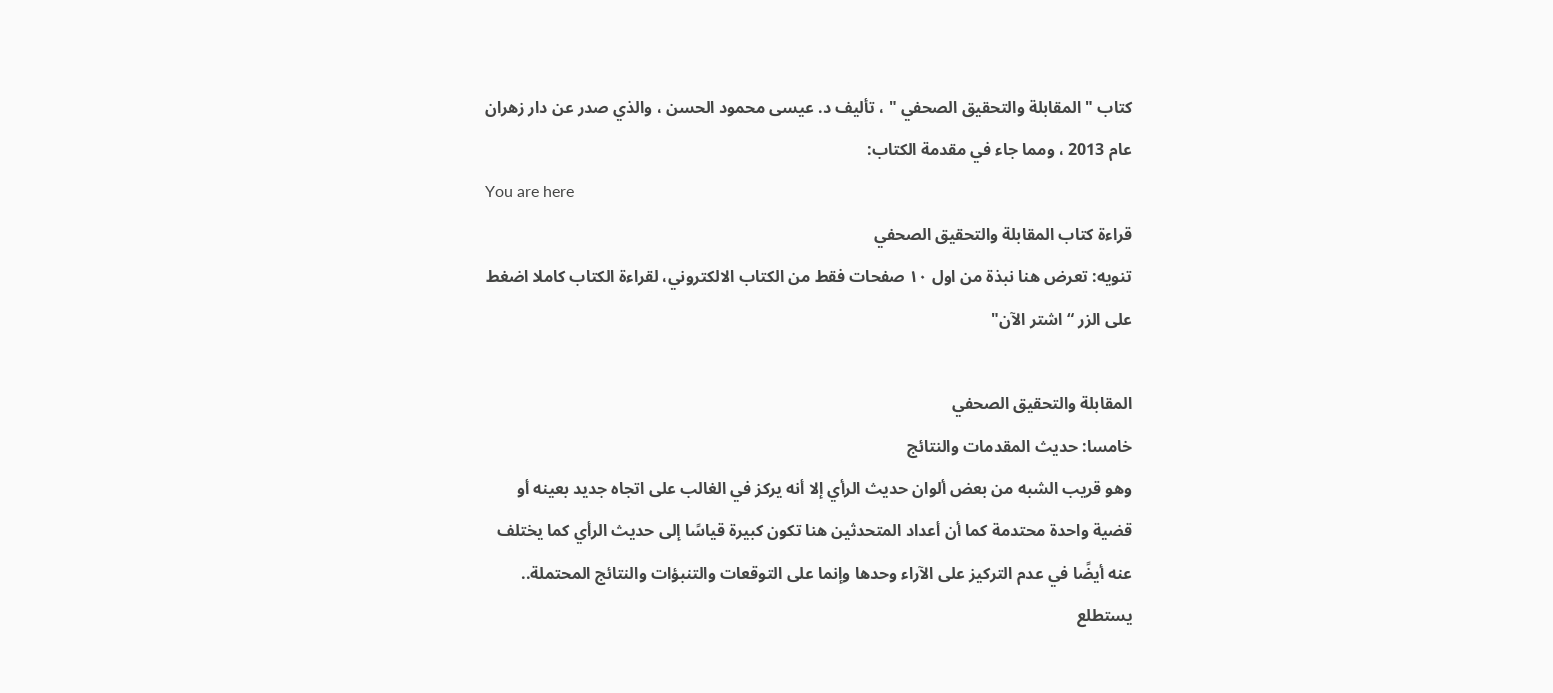كتاب " المقابلة والتحقيق الصحفي " ، تأليف د. عيسى محمود الحسن ، والذي صدر عن دار زهران عام 2013 ، ومما جاء في مقدمة الكتاب:
You are here
قراءة كتاب المقابلة والتحقيق الصحفي
تنويه: تعرض هنا نبذة من اول ١٠ صفحات فقط من الكتاب الالكتروني، لقراءة الكتاب كاملا اضغط على الزر “اشتر الآن"

المقابلة والتحقيق الصحفي
خامسا: حديث المقدمات والنتائج
وهو قريب الشبه من بعض ألوان حديث الرأي إلا أنه يركز في الغالب على اتجاه جديد بعينه أو قضية واحدة محتدمة كما أن أعداد المتحدثين هنا تكون كبيرة قياسًا إلى حديث الرأي كما يختلف عنه أيضًا في عدم التركيز على الآراء وحدها وإنما على التوقعات والتنبؤات والنتائج المحتملة.. يستطلع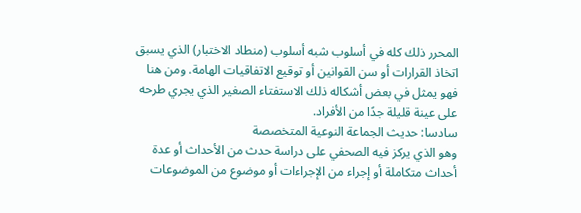المحرر ذلك كله في أسلوب شبه أسلوب (منطاد الاختبار) الذي يسبق اتخاذ القرارات أو سن القوانين أو توقيع الاتفاقيات الهامة. ومن هنا فهو يمثل في بعض أشكاله ذلك الاستفتاء الصغير الذي يجري طرحه على عينة قليلة جدًا من الأفراد.
سادسا: حديث الجماعة النوعية المتخصصة
وهو الذي يركز فيه الصحفي على دراسة حدث من الأحداث أو عدة أحداث متكاملة أو إجراء من الإجراءات أو موضوع من الموضوعات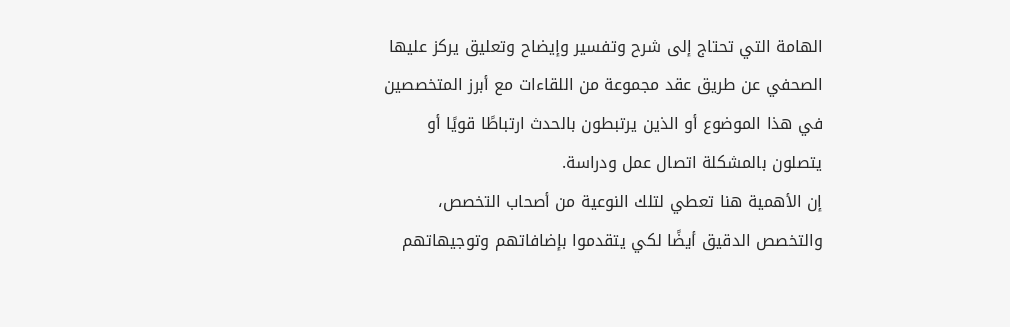الهامة التي تحتاج إلى شرح وتفسير وإيضاح وتعليق يركز عليها الصحفي عن طريق عقد مجموعة من اللقاءات مع أبرز المتخصصين في هذا الموضوع أو الذين يرتبطون بالحدث ارتباطًا قويًا أو يتصلون بالمشكلة اتصال عمل ودراسة.
إن الأهمية هنا تعطي لتلك النوعية من أصحاب التخصص، والتخصص الدقيق أيضًا لكي يتقدموا بإضافاتهم وتوجيهاتهم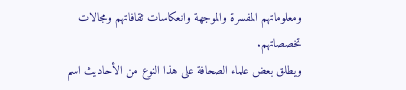ومعلوماتهم المفسرة والموجهة وانعكاسات ثقافاتهم ومجالات تخصصاتهم.
ويطلق بعض علماء الصحافة على هذا النوع من الأحاديث اسم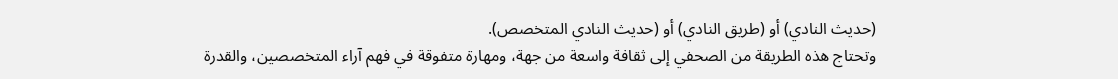(حديث النادي) أو (طريق النادي) أو (حديث النادي المتخصص).
وتحتاج هذه الطريقة من الصحفي إلى ثقافة واسعة من جهة، ومهارة متفوقة في فهم آراء المتخصصين، والقدرة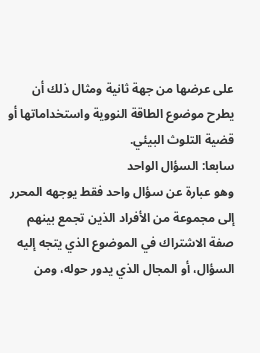على عرضها من جهة ثانية ومثال ذلك أن يطرح موضوع الطاقة النووية واستخداماتها أو قضية التلوث البيئي.
سابعا: السؤال الواحد
وهو عبارة عن سؤال واحد فقط يوجهه المحرر إلى مجموعة من الأفراد الذين تجمع بينهم صفة الاشتراك في الموضوع الذي يتجه إليه السؤال، أو المجال الذي يدور حوله، ومن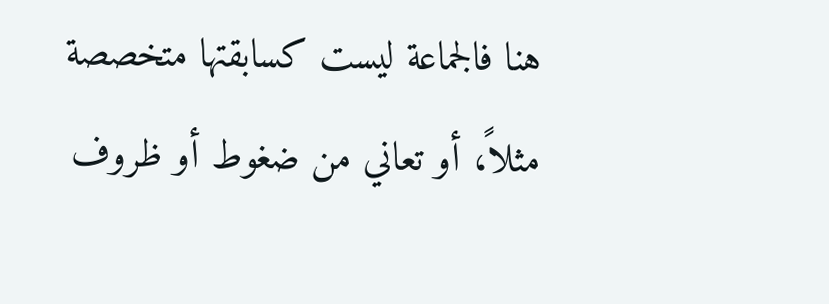هنا فالجماعة ليست كسابقتها متخصصة مثلاً، أو تعاني من ضغوط أو ظروف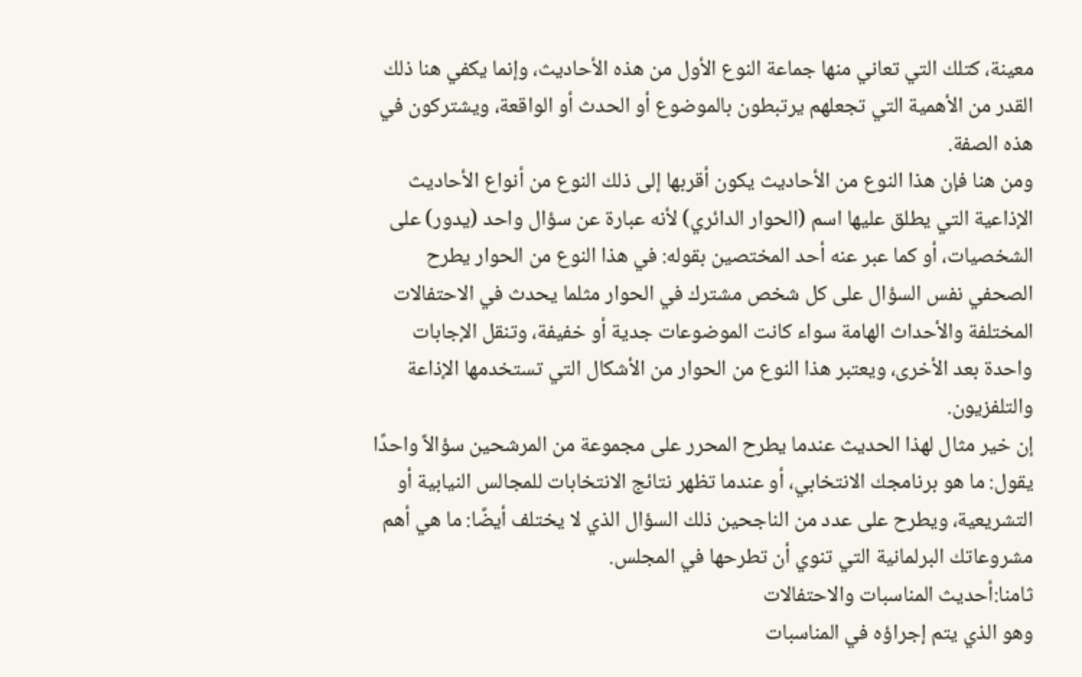معينة، كتلك التي تعاني منها جماعة النوع الأول من هذه الأحاديث، وإنما يكفي هنا ذلك القدر من الأهمية التي تجعلهم يرتبطون بالموضوع أو الحدث أو الواقعة، ويشتركون في هذه الصفة.
ومن هنا فإن هذا النوع من الأحاديث يكون أقربها إلى ذلك النوع من أنواع الأحاديث الإذاعية التي يطلق عليها اسم (الحوار الدائري) لأنه عبارة عن سؤال واحد (يدور) على الشخصيات، أو كما عبر عنه أحد المختصين بقوله: في هذا النوع من الحوار يطرح الصحفي نفس السؤال على كل شخص مشترك في الحوار مثلما يحدث في الاحتفالات المختلفة والأحداث الهامة سواء كانت الموضوعات جدية أو خفيفة، وتنقل الإجابات واحدة بعد الأخرى، ويعتبر هذا النوع من الحوار من الأشكال التي تستخدمها الإذاعة والتلفزيون.
إن خير مثال لهذا الحديث عندما يطرح المحرر على مجموعة من المرشحين سؤالاً واحدًا يقول: ما هو برنامجك الانتخابي، أو عندما تظهر نتائج الانتخابات للمجالس النيابية أو التشريعية، ويطرح على عدد من الناجحين ذلك السؤال الذي لا يختلف أيضًا: ما هي أهم مشروعاتك البرلمانية التي تنوي أن تطرحها في المجلس.
ثامنا:أحديث المناسبات والاحتفالات
وهو الذي يتم إجراؤه في المناسبات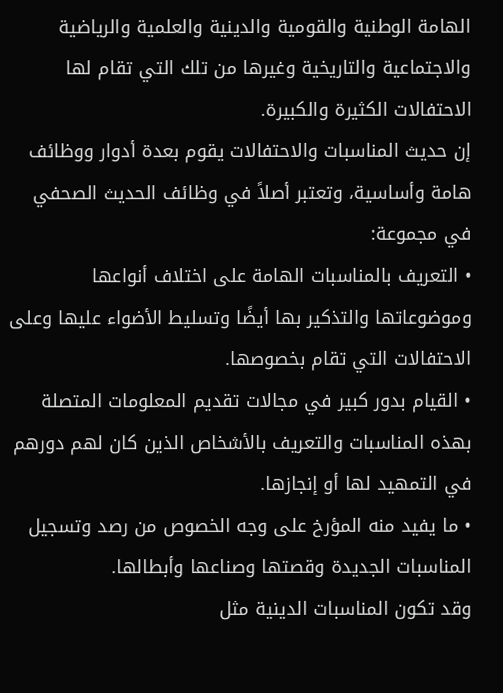الهامة الوطنية والقومية والدينية والعلمية والرياضية والاجتماعية والتاريخية وغيرها من تلك التي تقام لها الاحتفالات الكثيرة والكبيرة.
إن حديث المناسبات والاحتفالات يقوم بعدة أدوار ووظائف هامة وأساسية، وتعتبر أصلاً في وظائف الحديث الصحفي في مجموعة:
• التعريف بالمناسبات الهامة على اختلاف أنواعها وموضوعاتها والتذكير بها أيضًا وتسليط الأضواء عليها وعلى الاحتفالات التي تقام بخصوصها.
• القيام بدور كبير في مجالات تقديم المعلومات المتصلة بهذه المناسبات والتعريف بالأشخاص الذين كان لهم دورهم في التمهيد لها أو إنجازها.
• ما يفيد منه المؤرخ على وجه الخصوص من رصد وتسجيل المناسبات الجديدة وقصتها وصناعها وأبطالها.
وقد تكون المناسبات الدينية مثل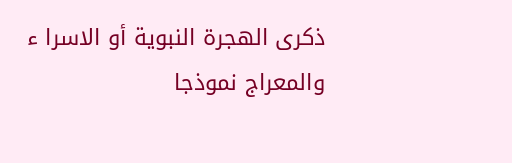ذكرى الهجرة النبوية أو الاسرا ء والمعراج نموذجا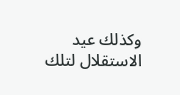وكذلك عيد الاستقلال لتلك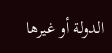الدولة أو غيرها